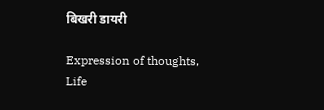बिखरी डायरी

Expression of thoughts, Life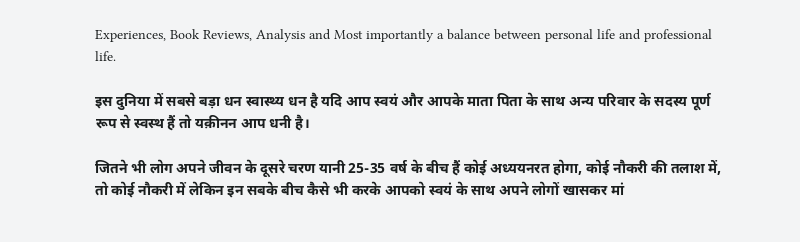Experiences, Book Reviews, Analysis and Most importantly a balance between personal life and professional life.

इस दुनिया में सबसे बड़ा धन स्वास्थ्य धन है यदि आप स्वयं और आपके माता पिता के साथ अन्य परिवार के सदस्य पूर्ण रूप से स्वस्थ हैं तो यक़ीनन आप धनी है।

जितने भी लोग अपने जीवन के दूसरे चरण यानी 25-35 वर्ष के बीच हैं कोई अध्ययनरत होगा, कोई नौकरी की तलाश में, तो कोई नौकरी में लेकिन इन सबके बीच कैसे भी करके आपको स्वयं के साथ अपने लोगों खासकर मां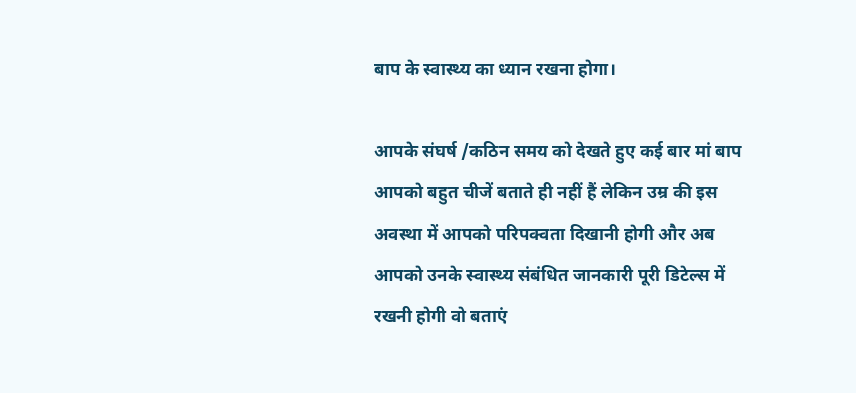बाप के स्वास्थ्य का ध्यान रखना होगा।

आपके संघर्ष /कठिन समय को देखते हुए कई बार मां बाप आपको बहुत चीजें बताते ही नहीं हैं लेकिन उम्र की इस अवस्था में आपको परिपक्वता दिखानी होगी और अब आपको उनके स्वास्थ्य संबंधित जानकारी पूरी डिटेल्स में रखनी होगी वो बताएं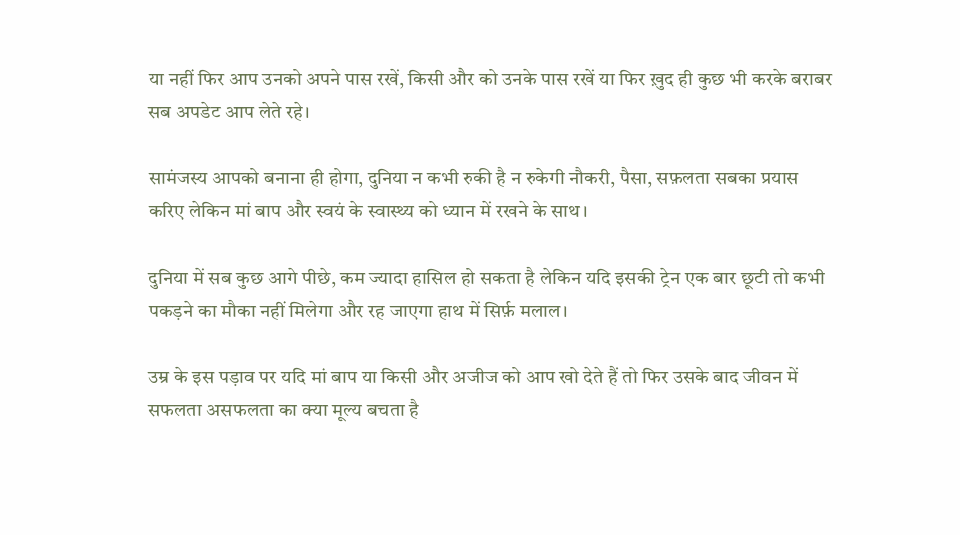या नहीं फिर आप उनको अपने पास रखें, किसी और को उनके पास रखें या फिर ख़ुद ही कुछ भी करके बराबर सब अपडेट आप लेते रहे।

सामंजस्य आपको बनाना ही होगा, दुनिया न कभी रुकी है न रुकेगी नौकरी, पैसा, सफ़लता सबका प्रयास करिए लेकिन मां बाप और स्वयं के स्वास्थ्य को ध्यान में रखने के साथ।

दुनिया में सब कुछ आगे पीछे, कम ज्यादा हासिल हो सकता है लेकिन यदि इसकी ट्रेन एक बार छूटी तो कभी पकड़ने का मौका नहीं मिलेगा और रह जाएगा हाथ में सिर्फ़ मलाल।

उम्र के इस पड़ाव पर यदि मां बाप या किसी और अजीज को आप खो देते हैं तो फिर उसके बाद जीवन में सफलता असफलता का क्या मूल्य बचता है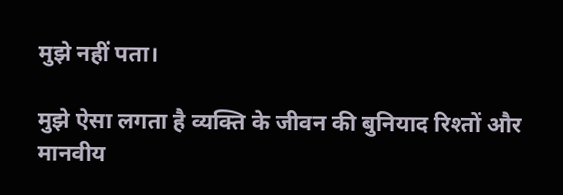मुझे नहीं पता।

मुझे ऐसा लगता है व्यक्ति के जीवन की बुनियाद रिश्तों और मानवीय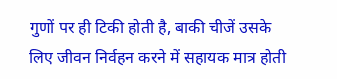गुणों पर ही टिकी होती है, बाकी चीजें उसके लिए जीवन निर्वहन करने में सहायक मात्र होती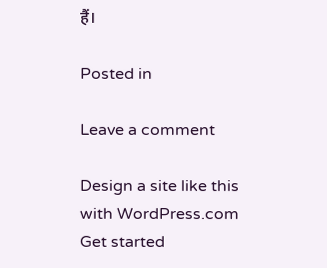हैं।

Posted in

Leave a comment

Design a site like this with WordPress.com
Get started